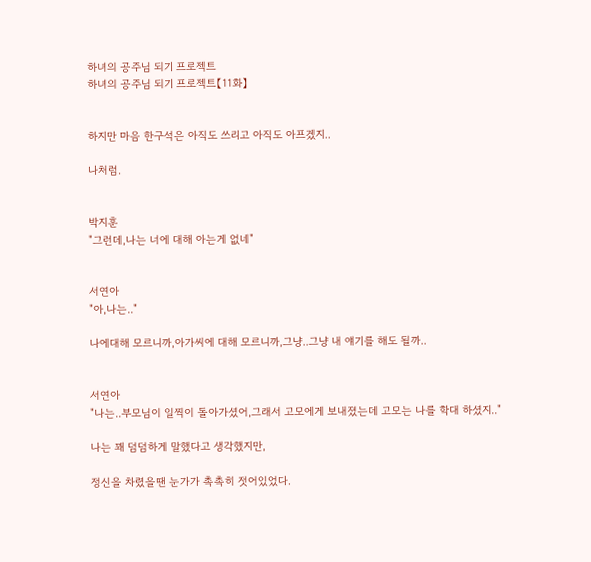하녀의 공주님 되기 프로젝트
하녀의 공주님 되기 프로젝트【11화】


하지만 마음 한구석은 아직도 쓰리고 아직도 아프겠지..

나처럼.


박지훈
"그런데,나는 너에 대해 아는게 없네"


서연아
"아,나는.."

나에대해 모르니까,아가씨에 대해 모르니까,그냥..그냥 내 얘기를 해도 될까..


서연아
"나는..부모님이 일찍이 돌아가셨어,그래서 고모에게 보내졌는데 고모는 나를 학대 하셨지.."

나는 꽤 덤덤하게 말했다고 생각했지만,

정신을 차렸을땐 눈가가 촉촉히 젓어있었다.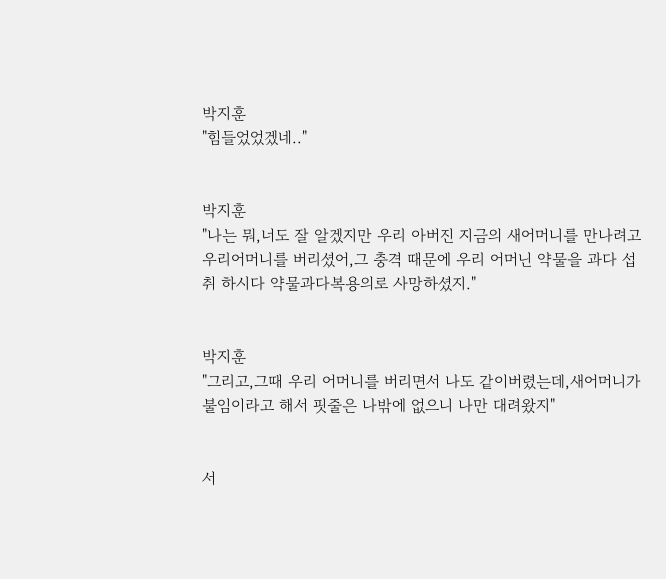박지훈
"힘들었었겠네.."


박지훈
"나는 뭐,너도 잘 알겠지만 우리 아버진 지금의 새어머니를 만나려고 우리어머니를 버리셨어,그 충격 때문에 우리 어머닌 약물을 과다 섭취 하시다 약물과다복용의로 사망하셨지."


박지훈
"그리고,그때 우리 어머니를 버리면서 나도 같이버렸는데,새어머니가 불임이라고 해서 핏줄은 나밖에 없으니 나만 대려왔지"


서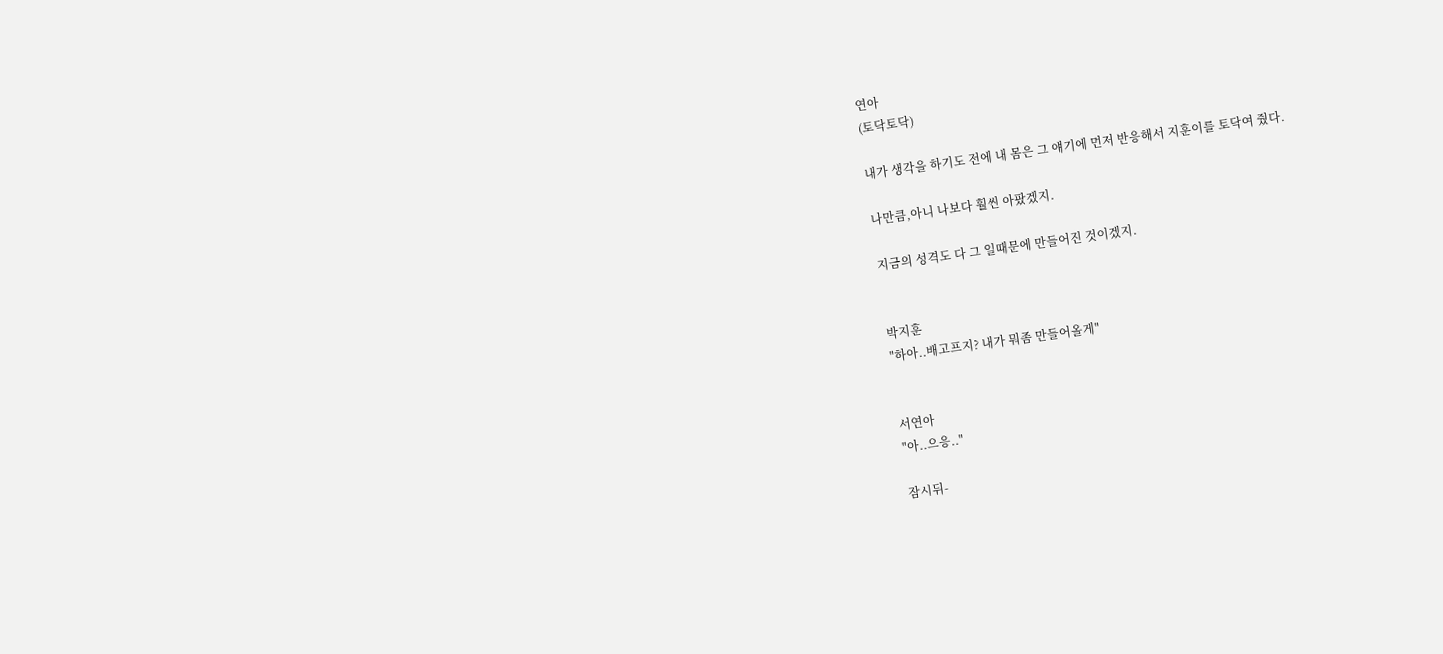연아
(토닥토닥)

내가 생각을 하기도 전에 내 몸은 그 얘기에 먼저 반응해서 지훈이를 토닥여 줬다.

나만큼,아니 나보다 훨씬 아팠겠지.

지금의 성격도 다 그 일때문에 만들어진 것이겠지.


박지훈
"하아..배고프지? 내가 뭐좀 만들어올게"


서연아
"아..으응.."

잠시뒤-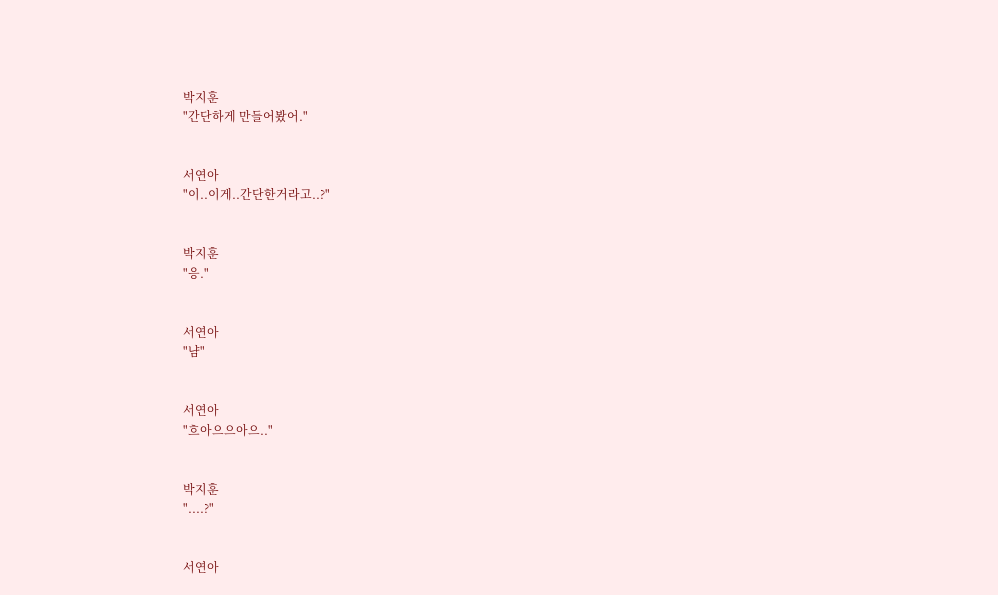박지훈
"간단하게 만들어봤어."


서연아
"이..이게..간단한거라고..?"


박지훈
"응."


서연아
"냠"


서연아
"흐아으으아으.."


박지훈
"....?"


서연아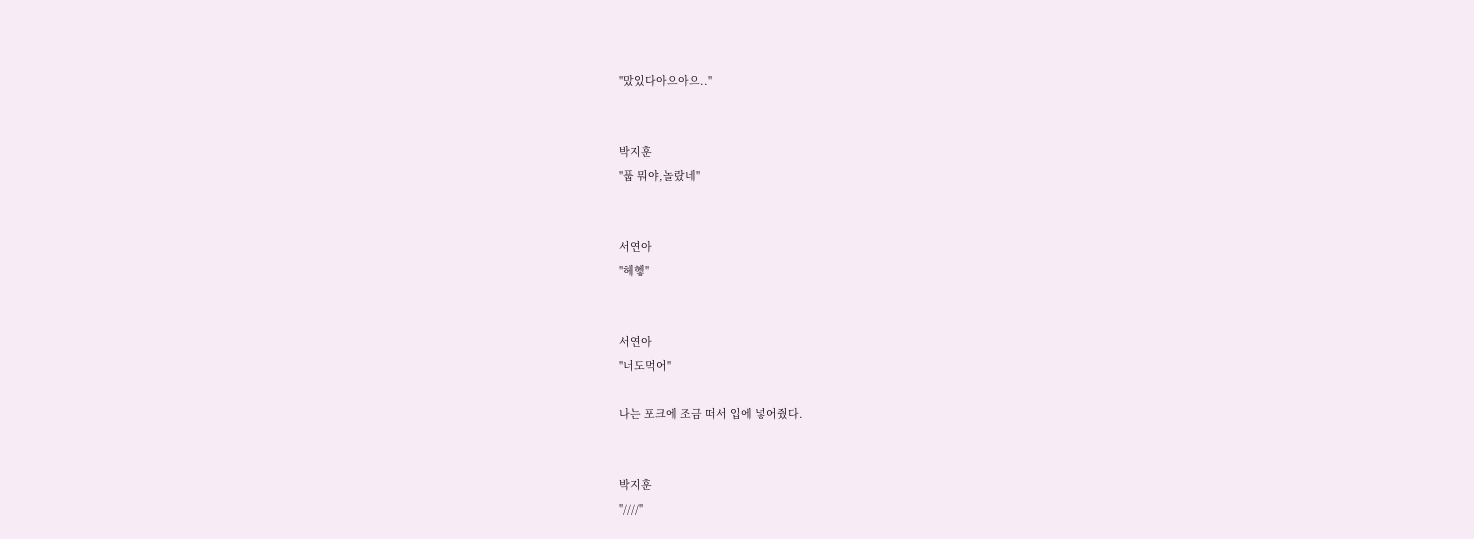"맜있다아으아으.."


박지훈
"풉 뭐야,놀랐네"


서연아
"헤헿"


서연아
"너도먹어"

나는 포크에 조금 떠서 입에 넣어줬다.


박지훈
"////"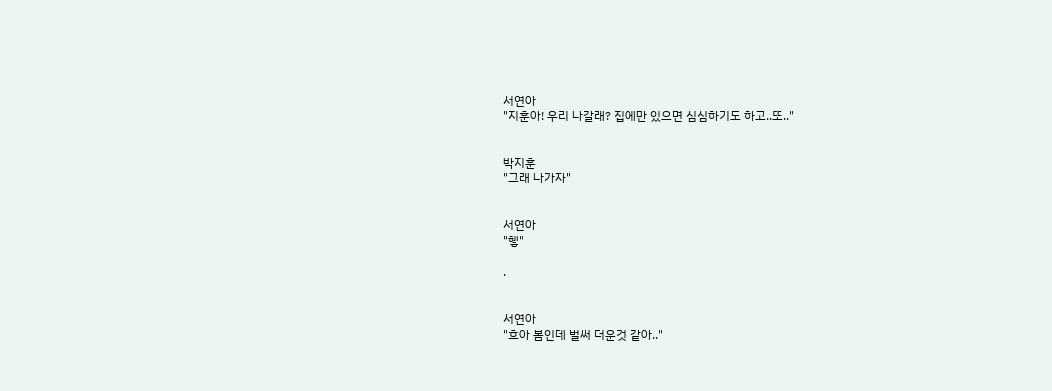서연아
"지훈아! 우리 나갈래? 집에만 있으면 심심하기도 하고..또.."


박지훈
"그래 나가자"


서연아
"헿"

.


서연아
"흐아 봄인데 벌써 더운것 같아.."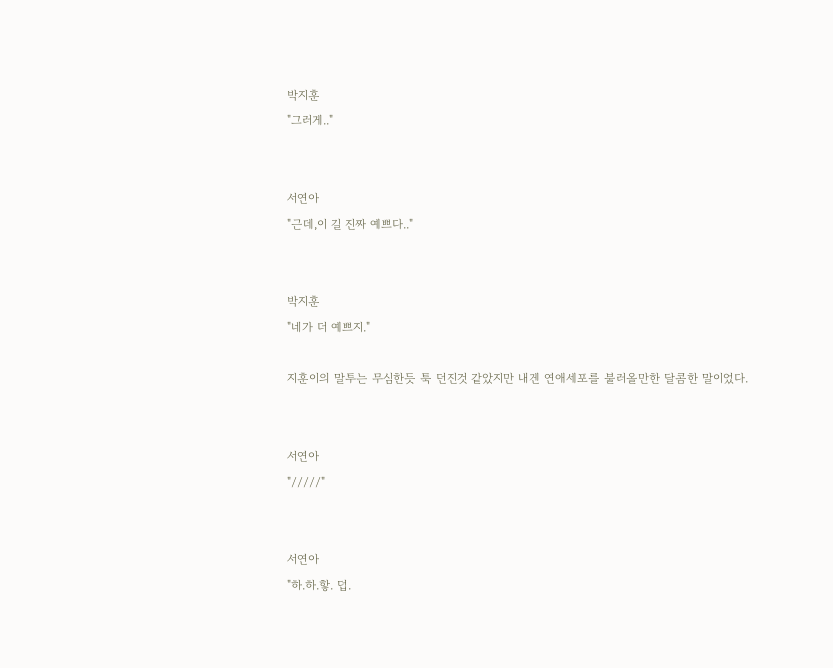박지훈
"그러게.."


서연아
"근데,이 길 진짜 예쁘다.."


박지훈
"네가 더 예쁘지."

지훈이의 말투는 무심한듯 툭 던진것 같았지만 내겐 연애세포를 불러올만한 달콤한 말이었다.


서연아
"/////"


서연아
"하.하.핳. 덥.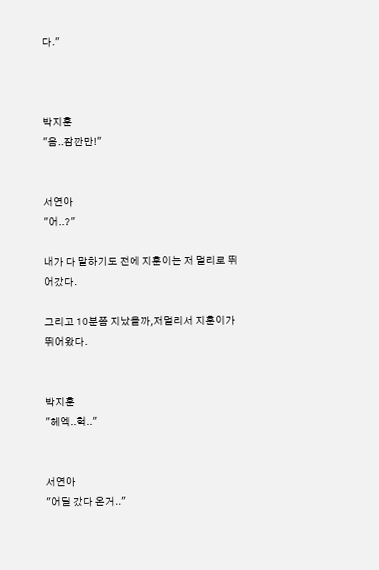다."



박지훈
"음..잠깐만!"


서연아
"어..?"

내가 다 말하기도 전에 지훈이는 저 멀리로 뛰어갔다.

그리고 10분쯤 지났을까,저멀리서 지훈이가 뛰어왔다.


박지훈
"헤엑..헉.."


서연아
"어딜 갔다 온거.."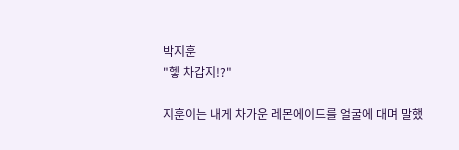박지훈
"헿 차갑지!?"

지훈이는 내게 차가운 레몬에이드를 얼굴에 대며 말했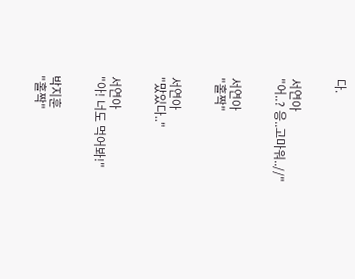다.


서연아
"어..? 응..고마워..//"


서연아
"홀짝"


서연아
"맜있다.."


서연아
"아! 너도 먹어봐!"


박지훈
"홀짝"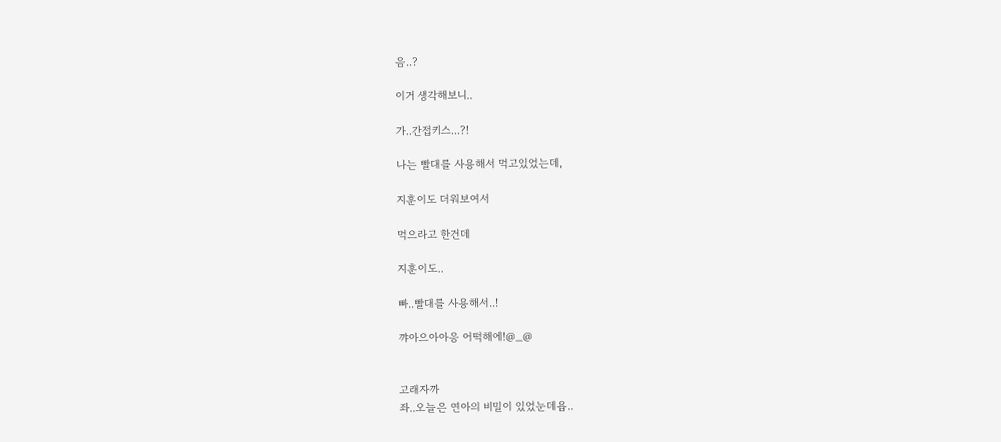음..?

이거 생각해보니..

가..간접키스...?!

나는 빨대를 사용해서 먹고있었는데,

지훈이도 더워보여서

먹으라고 한건데

지훈이도..

빠..빨대를 사용해서..!

꺄아으아아응 어떡해에!@_@


고래자까
좌..오늘은 연아의 비밀이 있었눈데욥..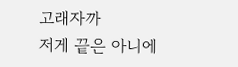고래자까
저게 끝은 아니에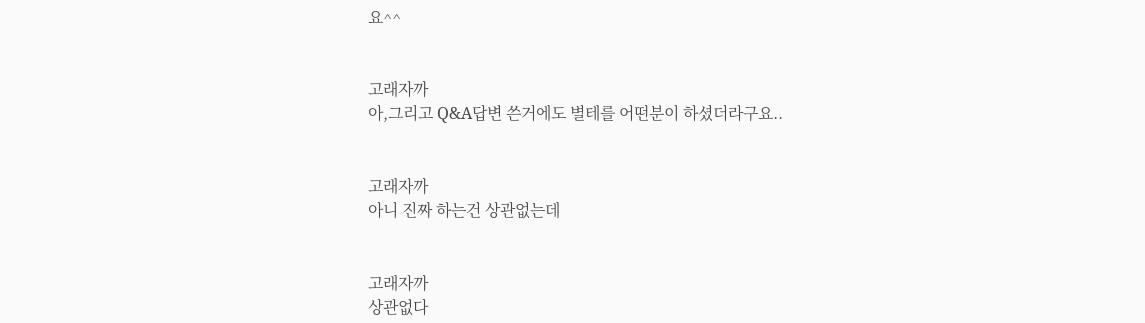요^^


고래자까
아,그리고 Q&A답변 쓴거에도 별테를 어떤분이 하셨더라구요..


고래자까
아니 진짜 하는건 상관없는데


고래자까
상관없다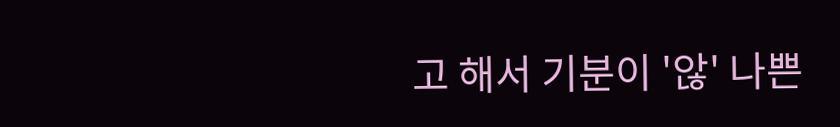고 해서 기분이 '않' 나쁜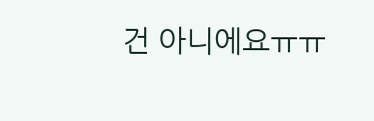건 아니에요ㅠㅠ